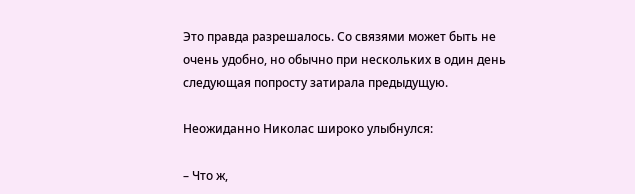Это правда разрешалось. Со связями может быть не очень удобно, но обычно при нескольких в один день следующая попросту затирала предыдущую.

Неожиданно Николас широко улыбнулся:

– Что ж,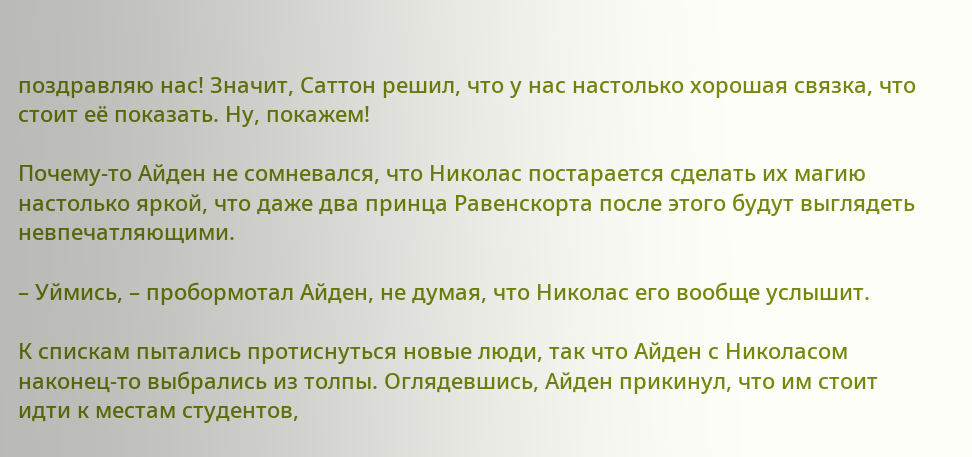поздравляю нас! Значит, Саттон решил, что у нас настолько хорошая связка, что стоит её показать. Ну, покажем!

Почему-то Айден не сомневался, что Николас постарается сделать их магию настолько яркой, что даже два принца Равенскорта после этого будут выглядеть невпечатляющими.

– Уймись, – пробормотал Айден, не думая, что Николас его вообще услышит.

К спискам пытались протиснуться новые люди, так что Айден с Николасом наконец-то выбрались из толпы. Оглядевшись, Айден прикинул, что им стоит идти к местам студентов,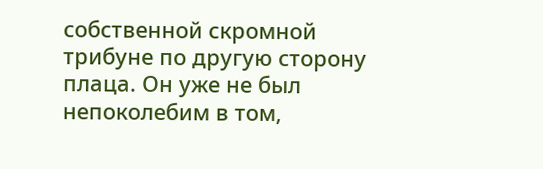собственной скромной трибуне по другую сторону плаца. Он уже не был непоколебим в том,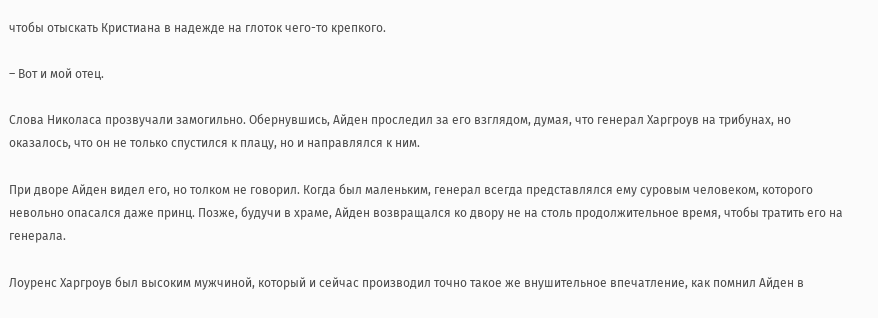чтобы отыскать Кристиана в надежде на глоток чего-то крепкого.

– Вот и мой отец.

Слова Николаса прозвучали замогильно. Обернувшись, Айден проследил за его взглядом, думая, что генерал Харгроув на трибунах, но оказалось, что он не только спустился к плацу, но и направлялся к ним.

При дворе Айден видел его, но толком не говорил. Когда был маленьким, генерал всегда представлялся ему суровым человеком, которого невольно опасался даже принц. Позже, будучи в храме, Айден возвращался ко двору не на столь продолжительное время, чтобы тратить его на генерала.

Лоуренс Харгроув был высоким мужчиной, который и сейчас производил точно такое же внушительное впечатление, как помнил Айден в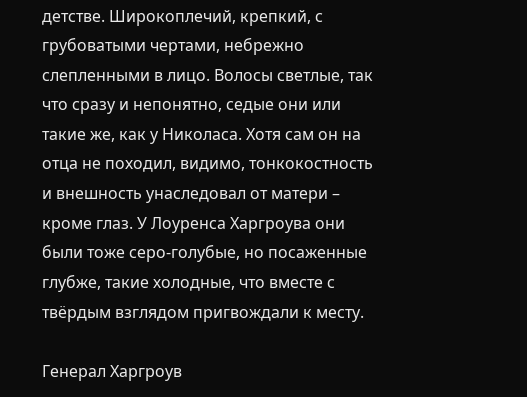детстве. Широкоплечий, крепкий, с грубоватыми чертами, небрежно слепленными в лицо. Волосы светлые, так что сразу и непонятно, седые они или такие же, как у Николаса. Хотя сам он на отца не походил, видимо, тонкокостность и внешность унаследовал от матери – кроме глаз. У Лоуренса Харгроува они были тоже серо-голубые, но посаженные глубже, такие холодные, что вместе с твёрдым взглядом пригвождали к месту.

Генерал Харгроув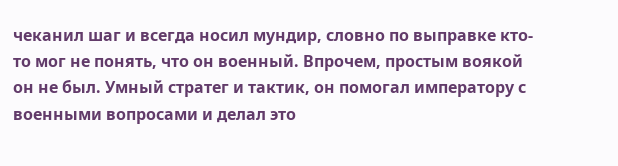чеканил шаг и всегда носил мундир, словно по выправке кто-то мог не понять, что он военный. Впрочем, простым воякой он не был. Умный стратег и тактик, он помогал императору с военными вопросами и делал это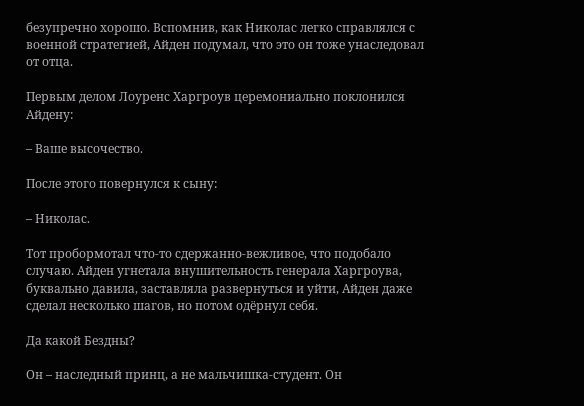безупречно хорошо. Вспомнив, как Николас легко справлялся с военной стратегией, Айден подумал, что это он тоже унаследовал от отца.

Первым делом Лоуренс Харгроув церемониально поклонился Айдену:

– Ваше высочество.

После этого повернулся к сыну:

– Николас.

Тот пробормотал что-то сдержанно-вежливое, что подобало случаю. Айден угнетала внушительность генерала Харгроува, буквально давила, заставляла развернуться и уйти, Айден даже сделал несколько шагов, но потом одёрнул себя.

Да какой Бездны?

Он – наследный принц, а не мальчишка-студент. Он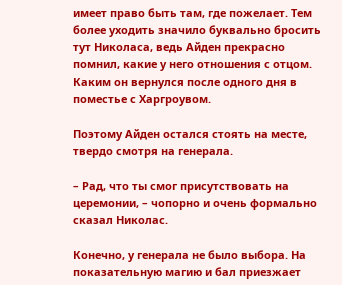имеет право быть там, где пожелает. Тем более уходить значило буквально бросить тут Николаса, ведь Айден прекрасно помнил, какие у него отношения с отцом. Каким он вернулся после одного дня в поместье с Харгроувом.

Поэтому Айден остался стоять на месте, твердо смотря на генерала.

– Рад, что ты смог присутствовать на церемонии, – чопорно и очень формально сказал Николас.

Конечно, у генерала не было выбора. На показательную магию и бал приезжает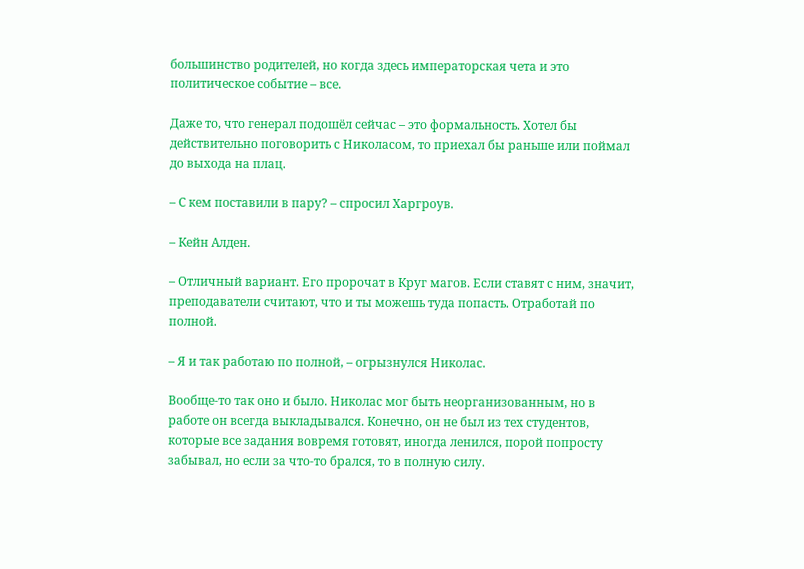большинство родителей, но когда здесь императорская чета и это политическое событие – все.

Даже то, что генерал подошёл сейчас – это формальность. Хотел бы действительно поговорить с Николасом, то приехал бы раньше или поймал до выхода на плац.

– С кем поставили в пару? – спросил Харгроув.

– Кейн Алден.

– Отличный вариант. Его пророчат в Круг магов. Если ставят с ним, значит, преподаватели считают, что и ты можешь туда попасть. Отработай по полной.

– Я и так работаю по полной, – огрызнулся Николас.

Вообще-то так оно и было. Николас мог быть неорганизованным, но в работе он всегда выкладывался. Конечно, он не был из тех студентов, которые все задания вовремя готовят, иногда ленился, порой попросту забывал, но если за что-то брался, то в полную силу.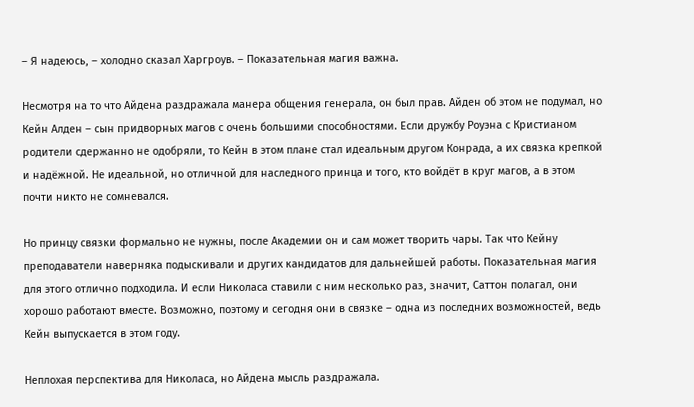– Я надеюсь, – холодно сказал Харгроув. – Показательная магия важна.

Несмотря на то что Айдена раздражала манера общения генерала, он был прав. Айден об этом не подумал, но Кейн Алден – сын придворных магов с очень большими способностями. Если дружбу Роуэна с Кристианом родители сдержанно не одобряли, то Кейн в этом плане стал идеальным другом Конрада, а их связка крепкой и надёжной. Не идеальной, но отличной для наследного принца и того, кто войдёт в круг магов, а в этом почти никто не сомневался.

Но принцу связки формально не нужны, после Академии он и сам может творить чары. Так что Кейну преподаватели наверняка подыскивали и других кандидатов для дальнейшей работы. Показательная магия для этого отлично подходила. И если Николаса ставили с ним несколько раз, значит, Саттон полагал, они хорошо работают вместе. Возможно, поэтому и сегодня они в связке – одна из последних возможностей, ведь Кейн выпускается в этом году.

Неплохая перспектива для Николаса, но Айдена мысль раздражала.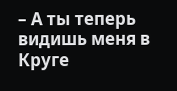– А ты теперь видишь меня в Круге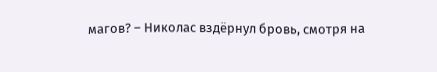магов? – Николас вздёрнул бровь, смотря на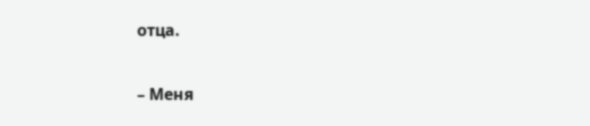отца.

– Меня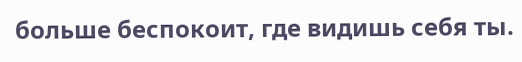больше беспокоит, где видишь себя ты.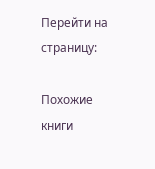Перейти на страницу:

Похожие книги